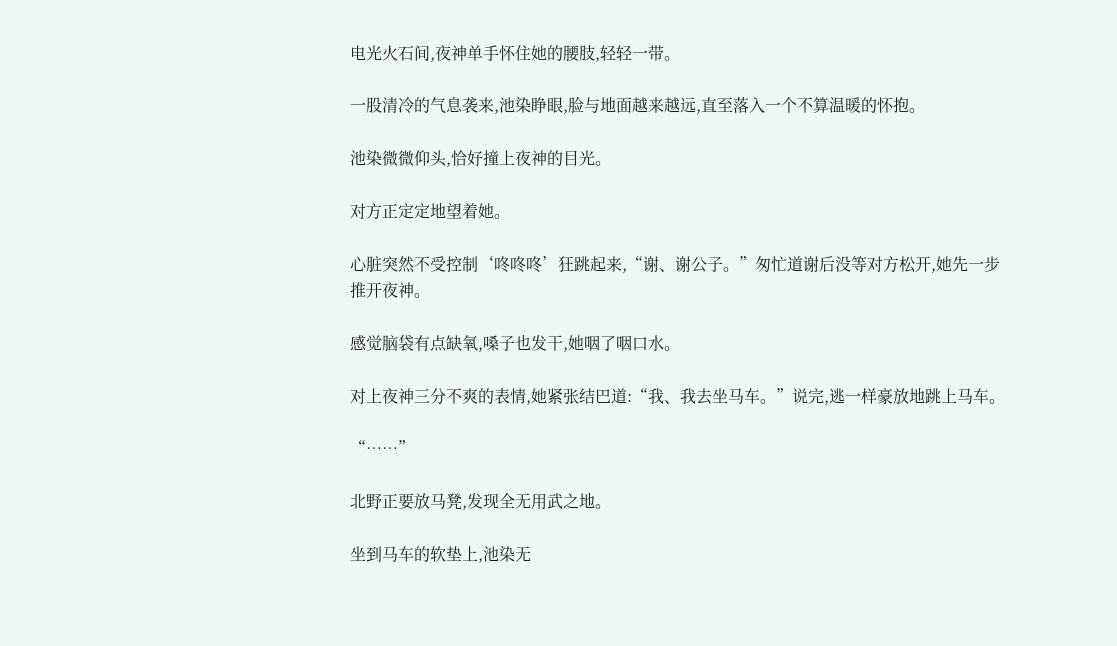电光火石间,夜神单手怀住她的腰肢,轻轻一带。

一股清冷的气息袭来,池染睁眼,脸与地面越来越远,直至落入一个不算温暖的怀抱。

池染微微仰头,恰好撞上夜神的目光。

对方正定定地望着她。

心脏突然不受控制‘咚咚咚’狂跳起来,“谢、谢公子。”匆忙道谢后没等对方松开,她先一步推开夜神。

感觉脑袋有点缺氧,嗓子也发干,她咽了咽口水。

对上夜神三分不爽的表情,她紧张结巴道:“我、我去坐马车。”说完,逃一样豪放地跳上马车。

“……”

北野正要放马凳,发现全无用武之地。

坐到马车的软垫上,池染无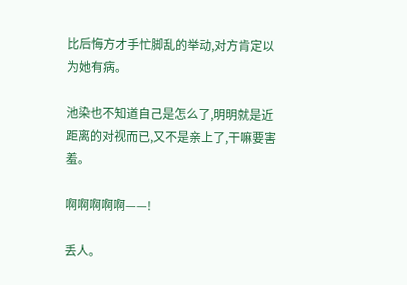比后悔方才手忙脚乱的举动,对方肯定以为她有病。

池染也不知道自己是怎么了,明明就是近距离的对视而已,又不是亲上了,干嘛要害羞。

啊啊啊啊啊——!

丢人。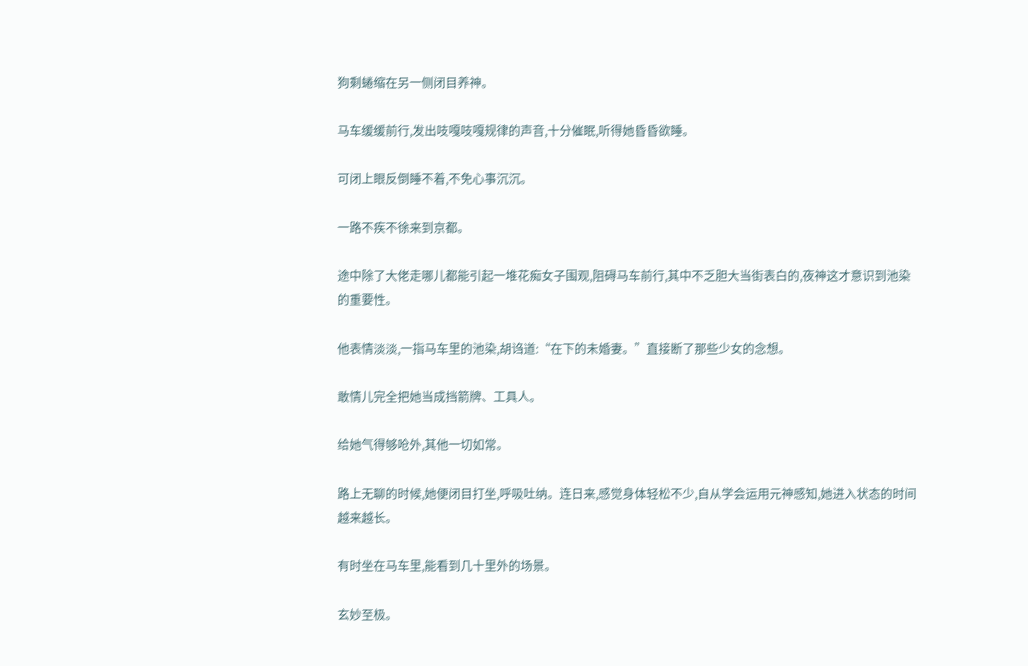狗剩蜷缩在另一侧闭目养神。

马车缓缓前行,发出吱嘎吱嘎规律的声音,十分催眠,听得她昏昏欲睡。

可闭上眼反倒睡不着,不免心事沉沉。

一路不疾不徐来到京都。

途中除了大佬走哪儿都能引起一堆花痴女子围观,阻碍马车前行,其中不乏胆大当街表白的,夜神这才意识到池染的重要性。

他表情淡淡,一指马车里的池染,胡诌道:“在下的未婚妻。”直接断了那些少女的念想。

敢情儿完全把她当成挡箭牌、工具人。

给她气得够呛外,其他一切如常。

路上无聊的时候,她便闭目打坐,呼吸吐纳。连日来,感觉身体轻松不少,自从学会运用元神感知,她进入状态的时间越来越长。

有时坐在马车里,能看到几十里外的场景。

玄妙至极。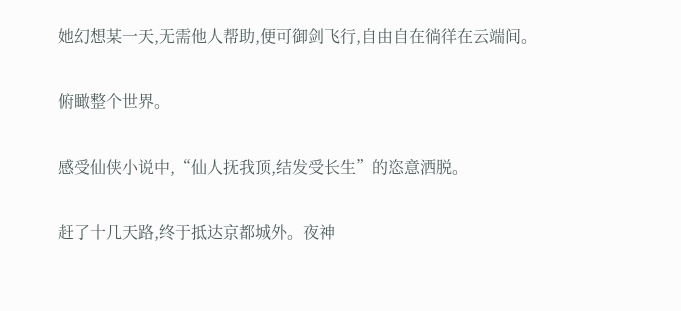她幻想某一天,无需他人帮助,便可御剑飞行,自由自在徜徉在云端间。

俯瞰整个世界。

感受仙侠小说中,“仙人抚我顶,结发受长生”的恣意洒脱。

赶了十几天路,终于抵达京都城外。夜神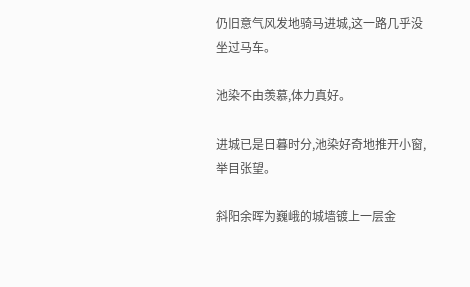仍旧意气风发地骑马进城,这一路几乎没坐过马车。

池染不由羡慕,体力真好。

进城已是日暮时分,池染好奇地推开小窗,举目张望。

斜阳余晖为巍峨的城墙镀上一层金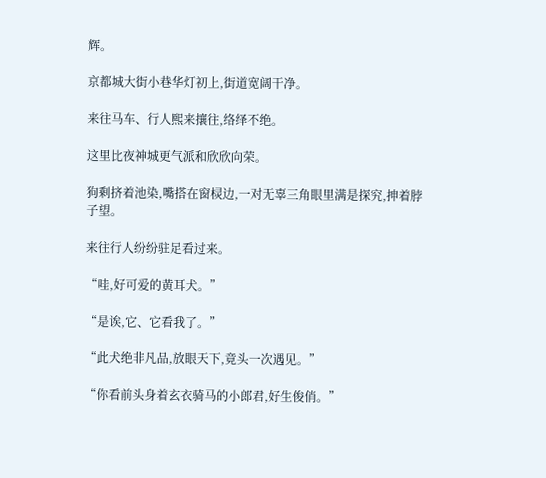辉。

京都城大街小巷华灯初上,街道宽阔干净。

来往马车、行人熙来攘往,络绎不绝。

这里比夜神城更气派和欣欣向荣。

狗剩挤着池染,嘴搭在窗棂边,一对无辜三角眼里满是探究,抻着脖子望。

来往行人纷纷驻足看过来。

“哇,好可爱的黄耳犬。”

“是诶,它、它看我了。”

“此犬绝非凡品,放眼天下,竟头一次遇见。”

“你看前头身着玄衣骑马的小郎君,好生俊俏。”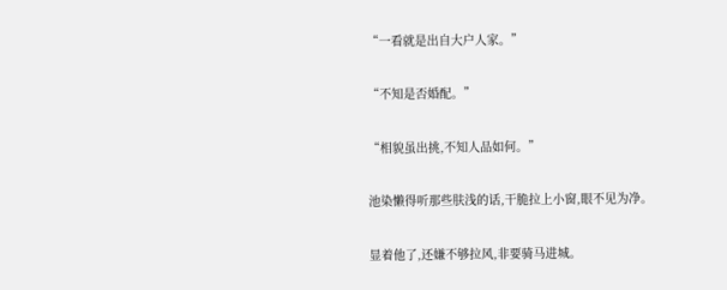“一看就是出自大户人家。”

“不知是否婚配。”

“相貌虽出挑,不知人品如何。”

池染懒得听那些肤浅的话,干脆拉上小窗,眼不见为净。

显着他了,还嫌不够拉风,非要骑马进城。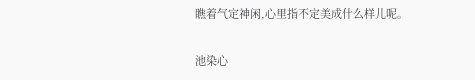瞧着气定神闲,心里指不定美成什么样儿呢。

池染心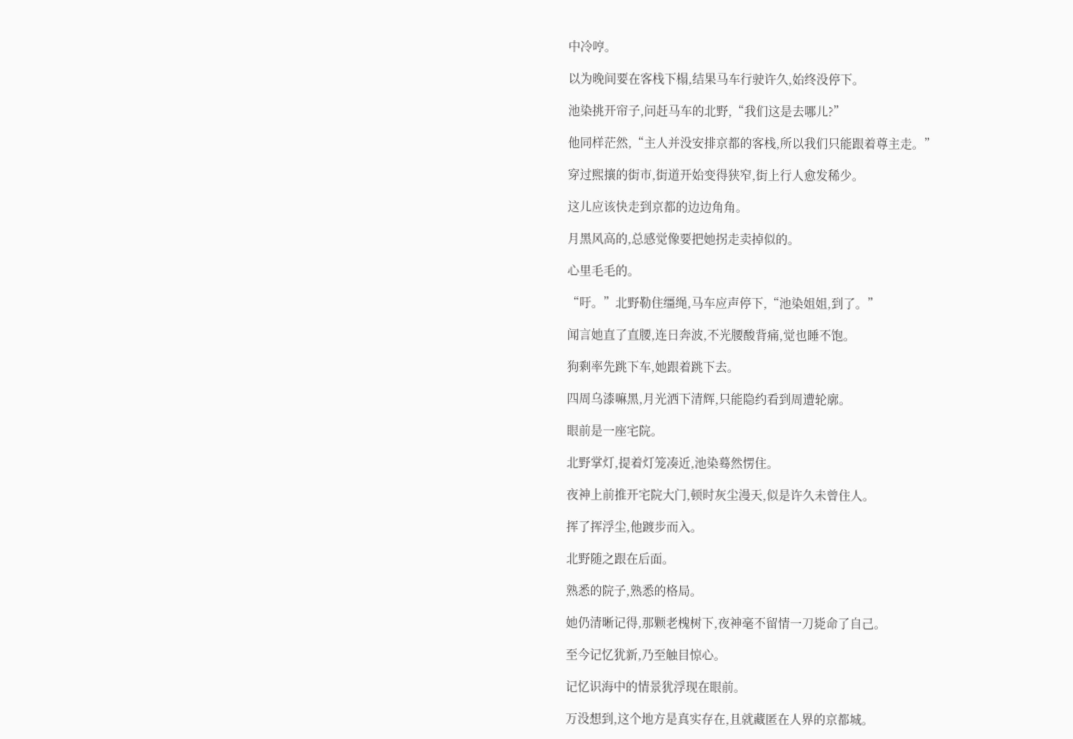中冷哼。

以为晚间要在客栈下榻,结果马车行驶许久,始终没停下。

池染挑开帘子,问赶马车的北野,“我们这是去哪儿?”

他同样茫然,“主人并没安排京都的客栈,所以我们只能跟着尊主走。”

穿过熙攘的街市,街道开始变得狭窄,街上行人愈发稀少。

这儿应该快走到京都的边边角角。

月黑风高的,总感觉像要把她拐走卖掉似的。

心里毛毛的。

“吁。”北野勒住缰绳,马车应声停下,“池染姐姐,到了。”

闻言她直了直腰,连日奔波,不光腰酸背痛,觉也睡不饱。

狗剩率先跳下车,她跟着跳下去。

四周乌漆嘛黑,月光洒下清辉,只能隐约看到周遭轮廓。

眼前是一座宅院。

北野掌灯,提着灯笼凑近,池染蓦然愣住。

夜神上前推开宅院大门,顿时灰尘漫天,似是许久未曾住人。

挥了挥浮尘,他踱步而入。

北野随之跟在后面。

熟悉的院子,熟悉的格局。

她仍清晰记得,那颗老槐树下,夜神毫不留情一刀毙命了自己。

至今记忆犹新,乃至触目惊心。

记忆识海中的情景犹浮现在眼前。

万没想到,这个地方是真实存在,且就藏匿在人界的京都城。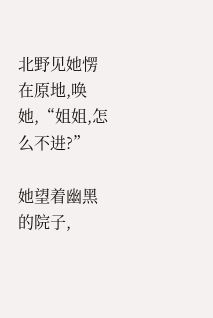北野见她愣在原地,唤她,“姐姐,怎么不进?”

她望着幽黑的院子,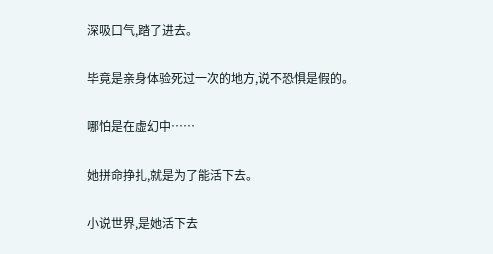深吸口气,踏了进去。

毕竟是亲身体验死过一次的地方,说不恐惧是假的。

哪怕是在虚幻中……

她拼命挣扎,就是为了能活下去。

小说世界,是她活下去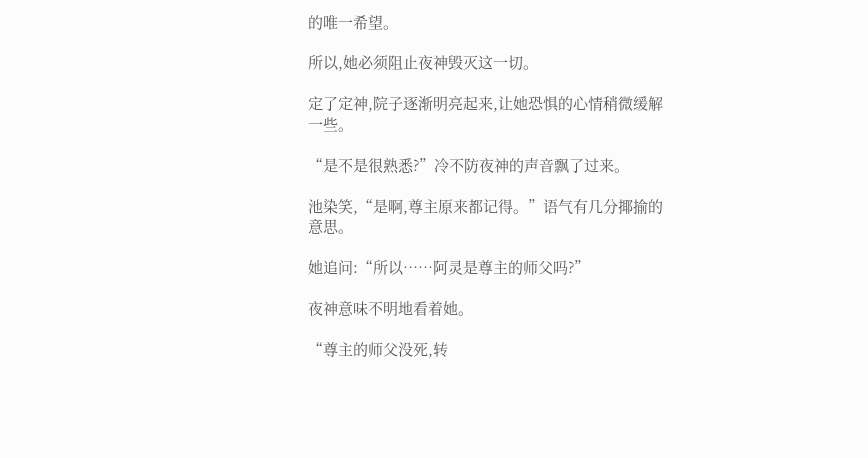的唯一希望。

所以,她必须阻止夜神毁灭这一切。

定了定神,院子逐渐明亮起来,让她恐惧的心情稍微缓解一些。

“是不是很熟悉?”冷不防夜神的声音飘了过来。

池染笑,“是啊,尊主原来都记得。”语气有几分揶揄的意思。

她追问:“所以……阿灵是尊主的师父吗?”

夜神意味不明地看着她。

“尊主的师父没死,转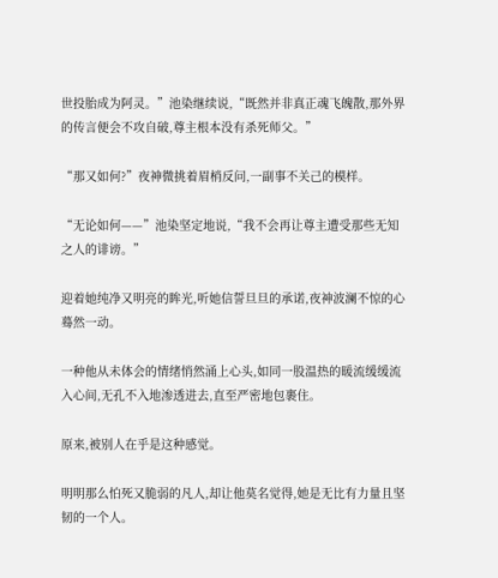世投胎成为阿灵。”池染继续说,“既然并非真正魂飞魄散,那外界的传言便会不攻自破,尊主根本没有杀死师父。”

“那又如何?”夜神微挑着眉梢反问,一副事不关己的模样。

“无论如何——”池染坚定地说,“我不会再让尊主遭受那些无知之人的诽谤。”

迎着她纯净又明亮的眸光,听她信誓旦旦的承诺,夜神波澜不惊的心蓦然一动。

一种他从未体会的情绪悄然涌上心头,如同一股温热的暖流缓缓流入心间,无孔不入地渗透进去,直至严密地包裹住。

原来,被别人在乎是这种感觉。

明明那么怕死又脆弱的凡人,却让他莫名觉得,她是无比有力量且坚韧的一个人。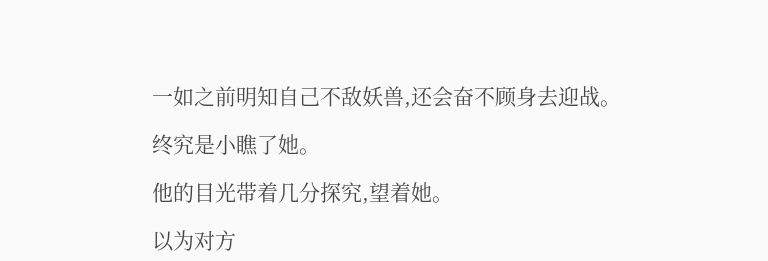一如之前明知自己不敌妖兽,还会奋不顾身去迎战。

终究是小瞧了她。

他的目光带着几分探究,望着她。

以为对方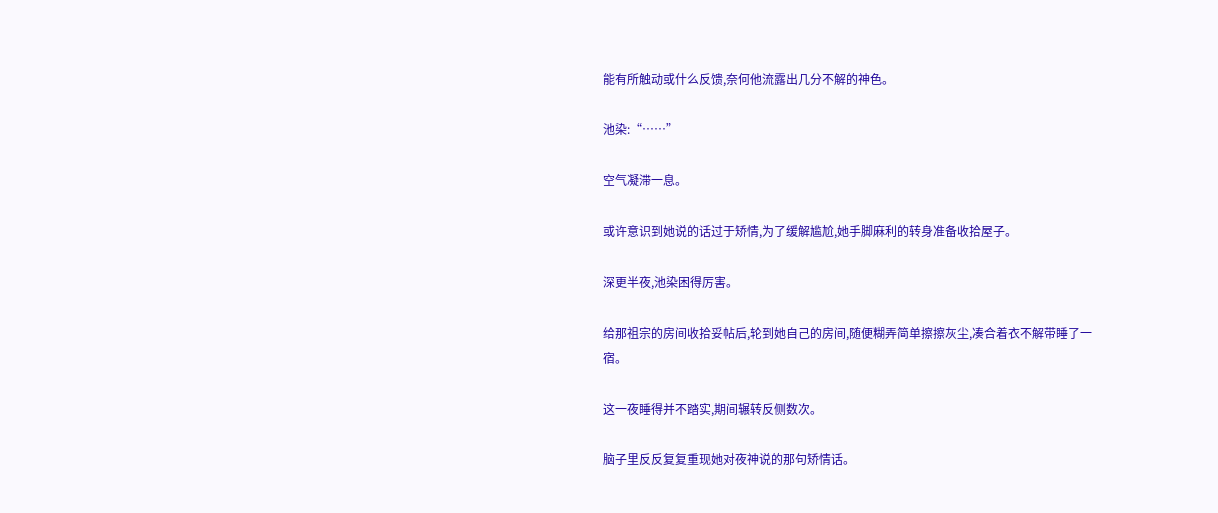能有所触动或什么反馈,奈何他流露出几分不解的神色。

池染:“……”

空气凝滞一息。

或许意识到她说的话过于矫情,为了缓解尴尬,她手脚麻利的转身准备收拾屋子。

深更半夜,池染困得厉害。

给那祖宗的房间收拾妥帖后,轮到她自己的房间,随便糊弄简单擦擦灰尘,凑合着衣不解带睡了一宿。

这一夜睡得并不踏实,期间辗转反侧数次。

脑子里反反复复重现她对夜神说的那句矫情话。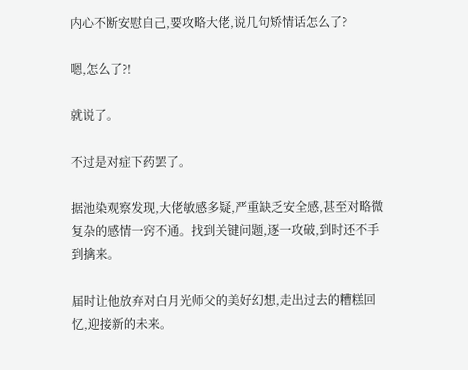内心不断安慰自己,要攻略大佬,说几句矫情话怎么了?

嗯,怎么了?!

就说了。

不过是对症下药罢了。

据池染观察发现,大佬敏感多疑,严重缺乏安全感,甚至对略微复杂的感情一窍不通。找到关键问题,逐一攻破,到时还不手到擒来。

届时让他放弃对白月光师父的美好幻想,走出过去的糟糕回忆,迎接新的未来。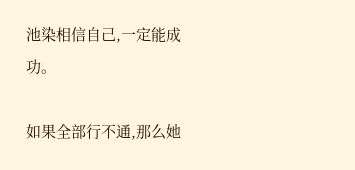池染相信自己,一定能成功。

如果全部行不通,那么她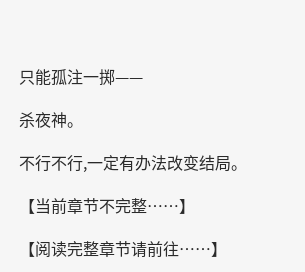只能孤注一掷——

杀夜神。

不行不行,一定有办法改变结局。

【当前章节不完整……】

【阅读完整章节请前往……】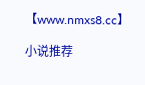【www.nmxs8.cc】

小说推荐